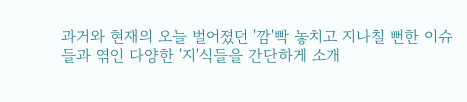과거와 현재의 오늘 벌어졌던 '깜'빡 놓치고 지나칠 뻔한 이슈들과 엮인 다양한 '지'식들을 간단하게 소개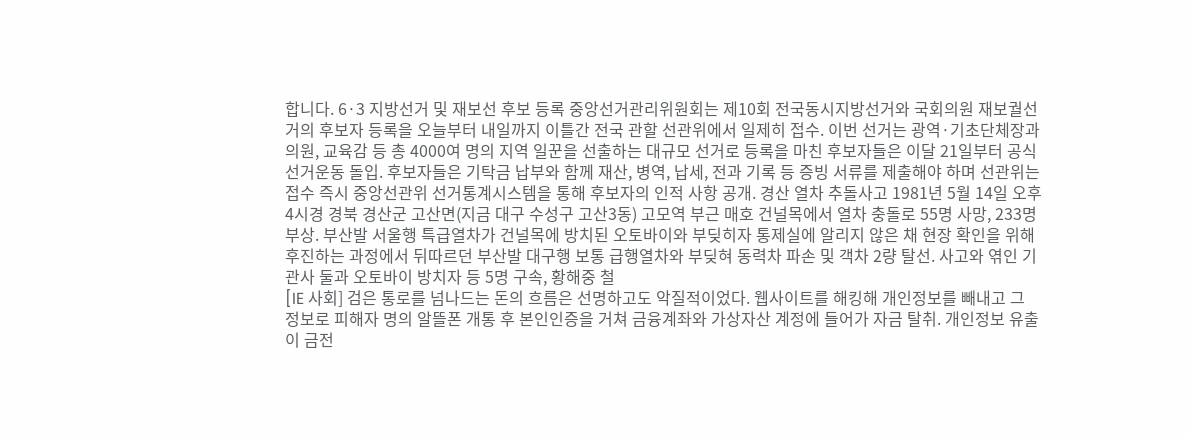합니다. 6·3 지방선거 및 재보선 후보 등록 중앙선거관리위원회는 제10회 전국동시지방선거와 국회의원 재보궐선거의 후보자 등록을 오늘부터 내일까지 이틀간 전국 관할 선관위에서 일제히 접수. 이번 선거는 광역·기초단체장과 의원, 교육감 등 총 4000여 명의 지역 일꾼을 선출하는 대규모 선거로 등록을 마친 후보자들은 이달 21일부터 공식 선거운동 돌입. 후보자들은 기탁금 납부와 함께 재산, 병역, 납세, 전과 기록 등 증빙 서류를 제출해야 하며 선관위는 접수 즉시 중앙선관위 선거통계시스템을 통해 후보자의 인적 사항 공개. 경산 열차 추돌사고 1981년 5월 14일 오후 4시경 경북 경산군 고산면(지금 대구 수성구 고산3동) 고모역 부근 매호 건널목에서 열차 충돌로 55명 사망, 233명 부상. 부산발 서울행 특급열차가 건널목에 방치된 오토바이와 부딪히자 통제실에 알리지 않은 채 현장 확인을 위해 후진하는 과정에서 뒤따르던 부산발 대구행 보통 급행열차와 부딪혀 동력차 파손 및 객차 2량 탈선. 사고와 엮인 기관사 둘과 오토바이 방치자 등 5명 구속, 황해중 철
[IE 사회] 검은 통로를 넘나드는 돈의 흐름은 선명하고도 악질적이었다. 웹사이트를 해킹해 개인정보를 빼내고 그 정보로 피해자 명의 알뜰폰 개통 후 본인인증을 거쳐 금융계좌와 가상자산 계정에 들어가 자금 탈취. 개인정보 유출이 금전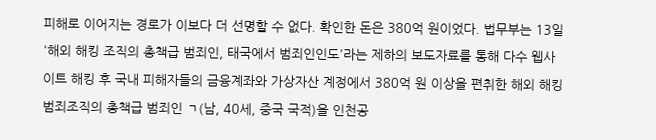피해로 이어지는 경로가 이보다 더 선명할 수 없다. 확인한 돈은 380억 원이었다. 법무부는 13일 '해외 해킹 조직의 총책급 범죄인, 태국에서 범죄인인도'라는 제하의 보도자료를 통해 다수 웹사이트 해킹 후 국내 피해자들의 금융계좌와 가상자산 계정에서 380억 원 이상을 편취한 해외 해킹 범죄조직의 총책급 범죄인 ㄱ(남, 40세, 중국 국적)을 인천공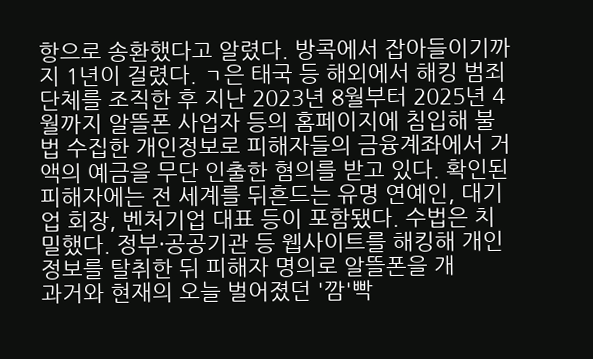항으로 송환했다고 알렸다. 방콕에서 잡아들이기까지 1년이 걸렸다. ㄱ은 태국 등 해외에서 해킹 범죄단체를 조직한 후 지난 2023년 8월부터 2025년 4월까지 알뜰폰 사업자 등의 홈페이지에 침입해 불법 수집한 개인정보로 피해자들의 금융계좌에서 거액의 예금을 무단 인출한 혐의를 받고 있다. 확인된 피해자에는 전 세계를 뒤흔드는 유명 연예인, 대기업 회장, 벤처기업 대표 등이 포함됐다. 수법은 치밀했다. 정부·공공기관 등 웹사이트를 해킹해 개인정보를 탈취한 뒤 피해자 명의로 알뜰폰을 개
과거와 현재의 오늘 벌어졌던 '깜'빡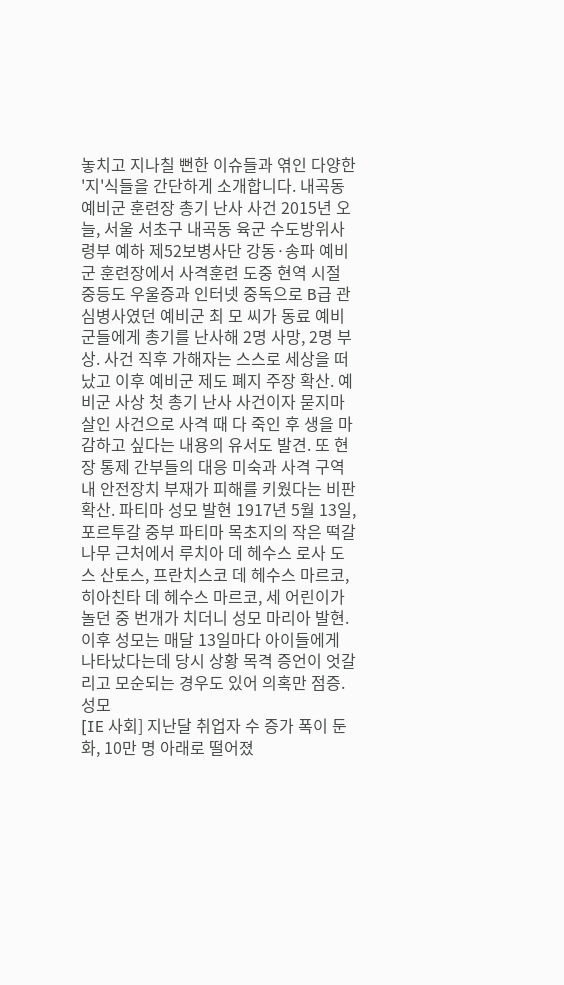놓치고 지나칠 뻔한 이슈들과 엮인 다양한 '지'식들을 간단하게 소개합니다. 내곡동 예비군 훈련장 총기 난사 사건 2015년 오늘, 서울 서초구 내곡동 육군 수도방위사령부 예하 제52보병사단 강동·송파 예비군 훈련장에서 사격훈련 도중 현역 시절 중등도 우울증과 인터넷 중독으로 B급 관심병사였던 예비군 최 모 씨가 동료 예비군들에게 총기를 난사해 2명 사망, 2명 부상. 사건 직후 가해자는 스스로 세상을 떠났고 이후 예비군 제도 폐지 주장 확산. 예비군 사상 첫 총기 난사 사건이자 묻지마 살인 사건으로 사격 때 다 죽인 후 생을 마감하고 싶다는 내용의 유서도 발견. 또 현장 통제 간부들의 대응 미숙과 사격 구역 내 안전장치 부재가 피해를 키웠다는 비판 확산. 파티마 성모 발현 1917년 5월 13일, 포르투갈 중부 파티마 목초지의 작은 떡갈나무 근처에서 루치아 데 헤수스 로사 도스 산토스, 프란치스코 데 헤수스 마르코, 히아친타 데 헤수스 마르코, 세 어린이가 놀던 중 번개가 치더니 성모 마리아 발현. 이후 성모는 매달 13일마다 아이들에게 나타났다는데 당시 상황 목격 증언이 엇갈리고 모순되는 경우도 있어 의혹만 점증. 성모
[IE 사회] 지난달 취업자 수 증가 폭이 둔화, 10만 명 아래로 떨어졌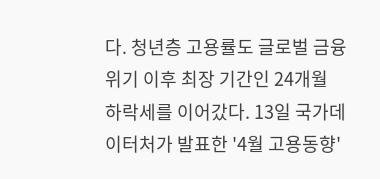다. 청년층 고용률도 글로벌 금융위기 이후 최장 기간인 24개월 하락세를 이어갔다. 13일 국가데이터처가 발표한 '4월 고용동향'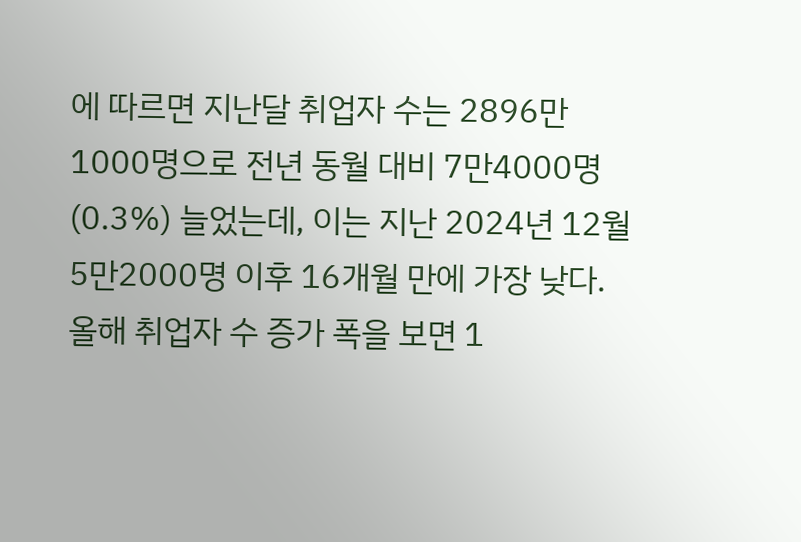에 따르면 지난달 취업자 수는 2896만1000명으로 전년 동월 대비 7만4000명(0.3%) 늘었는데, 이는 지난 2024년 12월 5만2000명 이후 16개월 만에 가장 낮다. 올해 취업자 수 증가 폭을 보면 1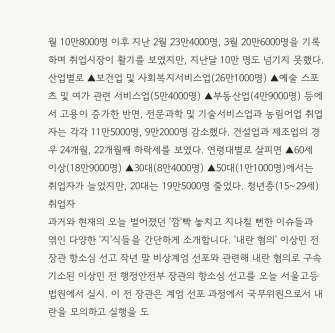월 10만8000명 이후 지난 2월 23만4000명, 3월 20만6000명을 기록하며 취업시장이 활기를 보였지만, 지난달 10만 명도 넘기지 못했다. 산업별로 ▲보건업 및 사회복지서비스업(26만1000명) ▲예술 스포츠 및 여가 관련 서비스업(5만4000명) ▲부동산업(4만9000명) 등에서 고용이 증가한 반면, 전문과학 및 기술서비스업과 농림어업 취업자는 각각 11만5000명, 9만2000명 감소했다. 건설업과 제조업의 경우 24개월, 22개월째 하락세를 보였다. 연령대별로 살피면 ▲60세 이상(18만9000명) ▲30대(8만4000명) ▲50대(1만1000명)에서는 취업자가 늘었지만, 20대는 19만5000명 줄었다. 청년층(15~29세) 취업자
과거와 현재의 오늘 벌어졌던 '깜'빡 놓치고 지나칠 뻔한 이슈들과 엮인 다양한 '지'식들을 간단하게 소개합니다. '내란 혐의' 이상민 전 장관 항소심 선고 작년 말 비상계엄 선포와 관련해 내란 혐의로 구속 기소된 이상민 전 행정안전부 장관의 항소심 선고를 오늘 서울고등법원에서 실시. 이 전 장관은 계엄 선포 과정에서 국무위원으로서 내란을 모의하고 실행을 도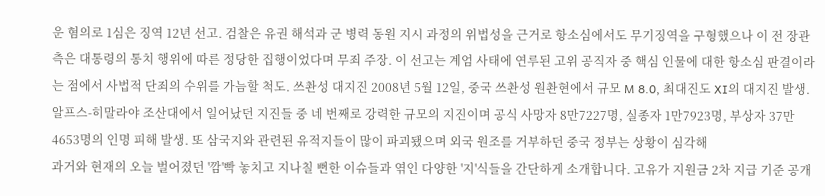운 혐의로 1심은 징역 12년 선고. 검찰은 유권 해석과 군 병력 동원 지시 과정의 위법성을 근거로 항소심에서도 무기징역을 구형했으나 이 전 장관 측은 대통령의 통치 행위에 따른 정당한 집행이었다며 무죄 주장. 이 선고는 계엄 사태에 연루된 고위 공직자 중 핵심 인물에 대한 항소심 판결이라는 점에서 사법적 단죄의 수위를 가늠할 척도. 쓰촨성 대지진 2008년 5월 12일, 중국 쓰촨성 원촨현에서 규모 M 8.0, 최대진도 XI의 대지진 발생. 알프스-히말라야 조산대에서 일어났던 지진들 중 네 번째로 강력한 규모의 지진이며 공식 사망자 8만7227명, 실종자 1만7923명, 부상자 37만4653명의 인명 피해 발생. 또 삼국지와 관련된 유적지들이 많이 파괴됐으며 외국 원조를 거부하던 중국 정부는 상황이 심각해
과거와 현재의 오늘 벌어졌던 '깜'빡 놓치고 지나칠 뻔한 이슈들과 엮인 다양한 '지'식들을 간단하게 소개합니다. 고유가 지원금 2차 지급 기준 공개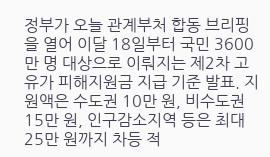정부가 오늘 관계부처 합동 브리핑을 열어 이달 18일부터 국민 3600만 명 대상으로 이뤄지는 제2차 고유가 피해지원금 지급 기준 발표. 지원액은 수도권 10만 원, 비수도권 15만 원, 인구감소지역 등은 최대 25만 원까지 차등 적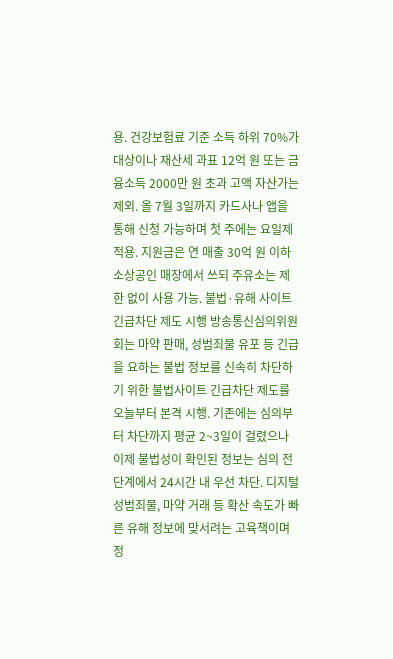용. 건강보험료 기준 소득 하위 70%가 대상이나 재산세 과표 12억 원 또는 금융소득 2000만 원 초과 고액 자산가는 제외. 올 7월 3일까지 카드사나 앱을 통해 신청 가능하며 첫 주에는 요일제 적용. 지원금은 연 매출 30억 원 이하 소상공인 매장에서 쓰되 주유소는 제한 없이 사용 가능. 불법·유해 사이트 긴급차단 제도 시행 방송통신심의위원회는 마약 판매, 성범죄물 유포 등 긴급을 요하는 불법 정보를 신속히 차단하기 위한 불법사이트 긴급차단 제도를 오늘부터 본격 시행. 기존에는 심의부터 차단까지 평균 2~3일이 걸렸으나 이제 불법성이 확인된 정보는 심의 전 단계에서 24시간 내 우선 차단. 디지털 성범죄물, 마약 거래 등 확산 속도가 빠른 유해 정보에 맞서려는 고육책이며 정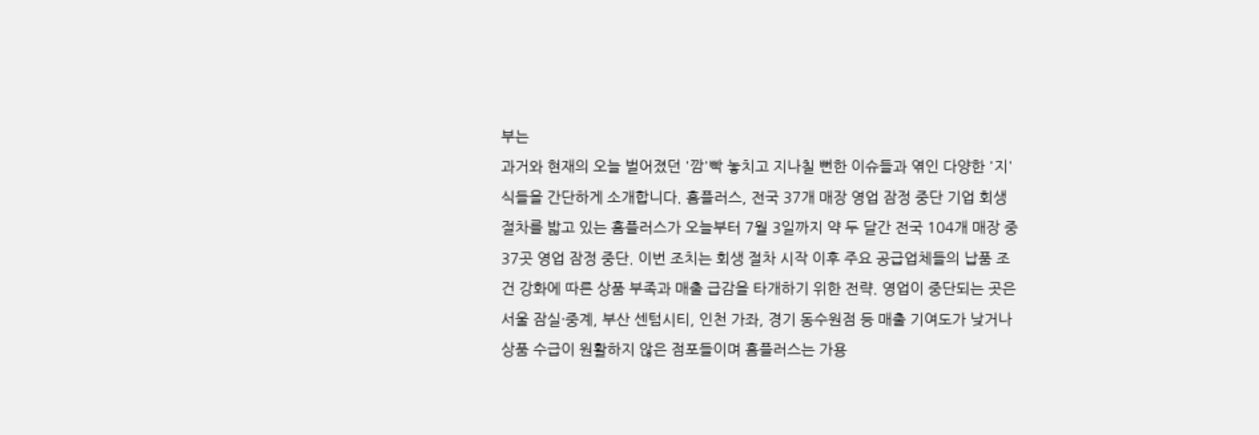부는
과거와 현재의 오늘 벌어졌던 '깜'빡 놓치고 지나칠 뻔한 이슈들과 엮인 다양한 '지'식들을 간단하게 소개합니다. 홈플러스, 전국 37개 매장 영업 잠정 중단 기업 회생 절차를 밟고 있는 홈플러스가 오늘부터 7월 3일까지 약 두 달간 전국 104개 매장 중 37곳 영업 잠정 중단. 이번 조치는 회생 절차 시작 이후 주요 공급업체들의 납품 조건 강화에 따른 상품 부족과 매출 급감을 타개하기 위한 전략. 영업이 중단되는 곳은 서울 잠실·중계, 부산 센텀시티, 인천 가좌, 경기 동수원점 등 매출 기여도가 낮거나 상품 수급이 원활하지 않은 점포들이며 홈플러스는 가용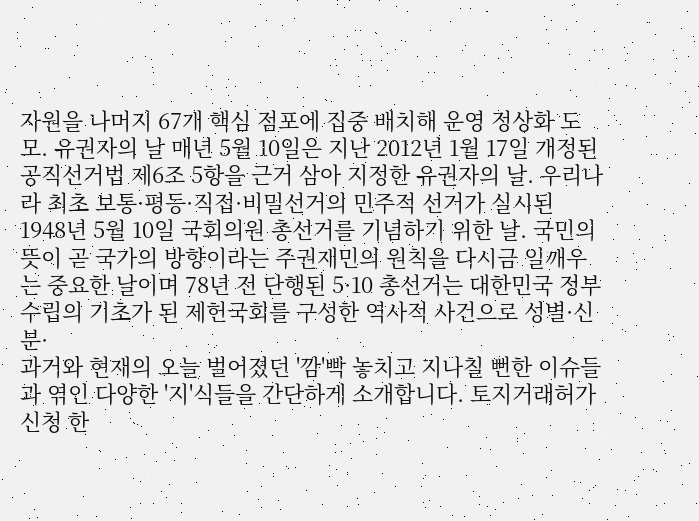자원을 나머지 67개 핵심 점포에 집중 배치해 운영 정상화 도모. 유권자의 날 매년 5월 10일은 지난 2012년 1월 17일 개정된 공직선거법 제6조 5항을 근거 삼아 지정한 유권자의 날. 우리나라 최초 보통·평등·직접·비밀선거의 민주적 선거가 실시된 1948년 5월 10일 국회의원 총선거를 기념하기 위한 날. 국민의 뜻이 곧 국가의 방향이라는 주권재민의 원칙을 다시금 일깨우는 중요한 날이며 78년 전 단행된 5·10 총선거는 대한민국 정부 수립의 기초가 된 제헌국회를 구성한 역사적 사건으로 성별·신분·
과거와 현재의 오늘 벌어졌던 '깜'빡 놓치고 지나칠 뻔한 이슈들과 엮인 다양한 '지'식들을 간단하게 소개합니다. 토지거래허가 신청 한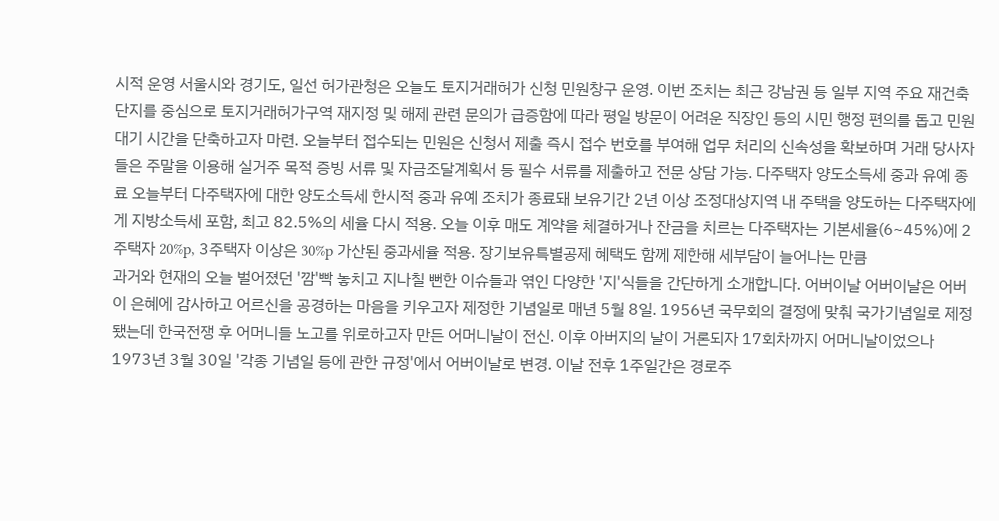시적 운영 서울시와 경기도, 일선 허가관청은 오늘도 토지거래허가 신청 민원창구 운영. 이번 조치는 최근 강남권 등 일부 지역 주요 재건축 단지를 중심으로 토지거래허가구역 재지정 및 해제 관련 문의가 급증함에 따라 평일 방문이 어려운 직장인 등의 시민 행정 편의를 돕고 민원 대기 시간을 단축하고자 마련. 오늘부터 접수되는 민원은 신청서 제출 즉시 접수 번호를 부여해 업무 처리의 신속성을 확보하며 거래 당사자들은 주말을 이용해 실거주 목적 증빙 서류 및 자금조달계획서 등 필수 서류를 제출하고 전문 상담 가능. 다주택자 양도소득세 중과 유예 종료 오늘부터 다주택자에 대한 양도소득세 한시적 중과 유예 조치가 종료돼 보유기간 2년 이상 조정대상지역 내 주택을 양도하는 다주택자에게 지방소득세 포함, 최고 82.5%의 세율 다시 적용. 오늘 이후 매도 계약을 체결하거나 잔금을 치르는 다주택자는 기본세율(6~45%)에 2주택자 20%p, 3주택자 이상은 30%p 가산된 중과세율 적용. 장기보유특별공제 혜택도 함께 제한해 세부담이 늘어나는 만큼
과거와 현재의 오늘 벌어졌던 '깜'빡 놓치고 지나칠 뻔한 이슈들과 엮인 다양한 '지'식들을 간단하게 소개합니다. 어버이날 어버이날은 어버이 은혜에 감사하고 어르신을 공경하는 마음을 키우고자 제정한 기념일로 매년 5월 8일. 1956년 국무회의 결정에 맞춰 국가기념일로 제정됐는데 한국전쟁 후 어머니들 노고를 위로하고자 만든 어머니날이 전신. 이후 아버지의 날이 거론되자 17회차까지 어머니날이었으나 1973년 3월 30일 '각종 기념일 등에 관한 규정'에서 어버이날로 변경. 이날 전후 1주일간은 경로주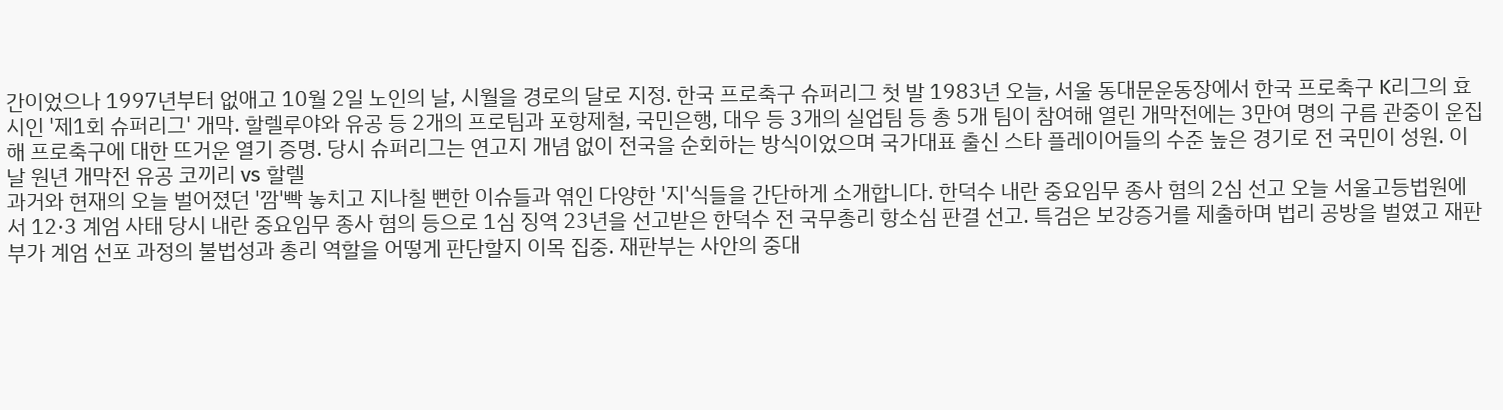간이었으나 1997년부터 없애고 10월 2일 노인의 날, 시월을 경로의 달로 지정. 한국 프로축구 슈퍼리그 첫 발 1983년 오늘, 서울 동대문운동장에서 한국 프로축구 K리그의 효시인 '제1회 슈퍼리그' 개막. 할렐루야와 유공 등 2개의 프로팀과 포항제철, 국민은행, 대우 등 3개의 실업팀 등 총 5개 팀이 참여해 열린 개막전에는 3만여 명의 구름 관중이 운집해 프로축구에 대한 뜨거운 열기 증명. 당시 슈퍼리그는 연고지 개념 없이 전국을 순회하는 방식이었으며 국가대표 출신 스타 플레이어들의 수준 높은 경기로 전 국민이 성원. 이날 원년 개막전 유공 코끼리 vs 할렐
과거와 현재의 오늘 벌어졌던 '깜'빡 놓치고 지나칠 뻔한 이슈들과 엮인 다양한 '지'식들을 간단하게 소개합니다. 한덕수 내란 중요임무 종사 혐의 2심 선고 오늘 서울고등법원에서 12·3 계엄 사태 당시 내란 중요임무 종사 혐의 등으로 1심 징역 23년을 선고받은 한덕수 전 국무총리 항소심 판결 선고. 특검은 보강증거를 제출하며 법리 공방을 벌였고 재판부가 계엄 선포 과정의 불법성과 총리 역할을 어떻게 판단할지 이목 집중. 재판부는 사안의 중대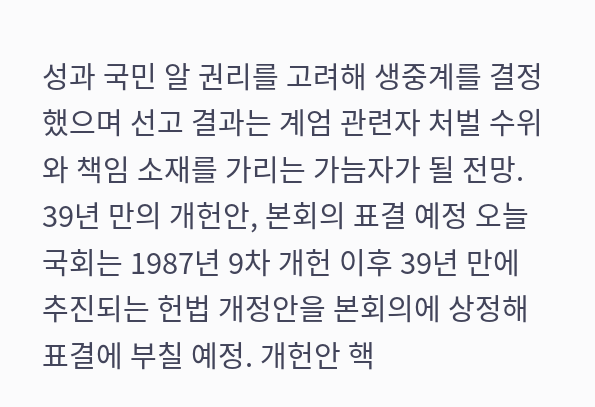성과 국민 알 권리를 고려해 생중계를 결정했으며 선고 결과는 계엄 관련자 처벌 수위와 책임 소재를 가리는 가늠자가 될 전망. 39년 만의 개헌안, 본회의 표결 예정 오늘 국회는 1987년 9차 개헌 이후 39년 만에 추진되는 헌법 개정안을 본회의에 상정해 표결에 부칠 예정. 개헌안 핵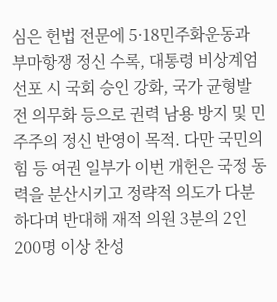심은 헌법 전문에 5·18민주화운동과 부마항쟁 정신 수록, 대통령 비상계엄 선포 시 국회 승인 강화, 국가 균형발전 의무화 등으로 권력 남용 방지 및 민주주의 정신 반영이 목적. 다만 국민의힘 등 여권 일부가 이번 개헌은 국정 동력을 분산시키고 정략적 의도가 다분하다며 반대해 재적 의원 3분의 2인 200명 이상 찬성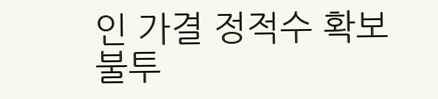인 가결 정적수 확보 불투